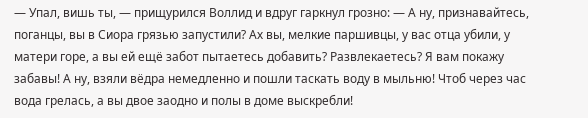— Упал, вишь ты, — прищурился Воллид и вдруг гаркнул грозно: — А ну, признавайтесь, поганцы, вы в Сиора грязью запустили? Ах вы, мелкие паршивцы, у вас отца убили, у матери горе, а вы ей ещё забот пытаетесь добавить? Развлекаетесь? Я вам покажу забавы! А ну, взяли вёдра немедленно и пошли таскать воду в мыльню! Чтоб через час вода грелась, а вы двое заодно и полы в доме выскребли!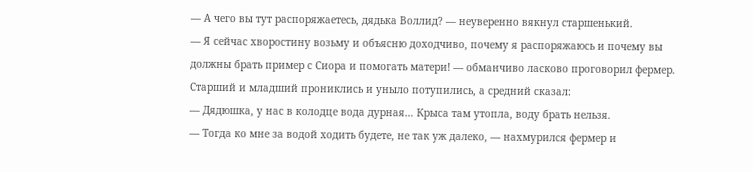— А чего вы тут распоряжаетесь, дядька Воллид? — неуверенно вякнул старшенький.
— Я сейчас хворостину возьму и объясню доходчиво, почему я распоряжаюсь и почему вы должны брать пример с Сиора и помогать матери! — обманчиво ласково проговорил фермер.
Старший и младший прониклись и уныло потупились, а средний сказал:
— Дядюшка, у нас в колодце вода дурная… Крыса там утопла, воду брать нельзя.
— Тогда ко мне за водой ходить будете, не так уж далеко, — нахмурился фермер и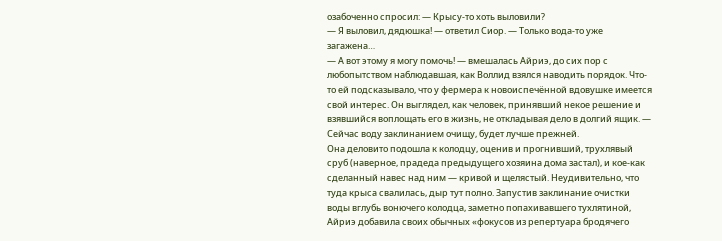озабоченно спросил: — Крысу-то хоть выловили?
— Я выловил, дядюшка! — ответил Сиор. — Только вода-то уже загажена…
— А вот этому я могу помочь! — вмешалась Айриэ, до сих пор с любопытством наблюдавшая, как Воллид взялся наводить порядок. Что-то ей подсказывало, что у фермера к новоиспечённой вдовушке имеется свой интерес. Он выглядел, как человек, принявший некое решение и взявшийся воплощать его в жизнь, не откладывая дело в долгий ящик. — Сейчас воду заклинанием очищу, будет лучше прежней.
Она деловито подошла к колодцу, оценив и прогнивший, трухлявый сруб (наверное, прадеда предыдущего хозяина дома застал), и кое-как сделанный навес над ним — кривой и щелястый. Неудивительно, что туда крыса свалилась, дыр тут полно. Запустив заклинание очистки воды вглубь вонючего колодца, заметно попахивавшего тухлятиной, Айриэ добавила своих обычных «фокусов из репертуара бродячего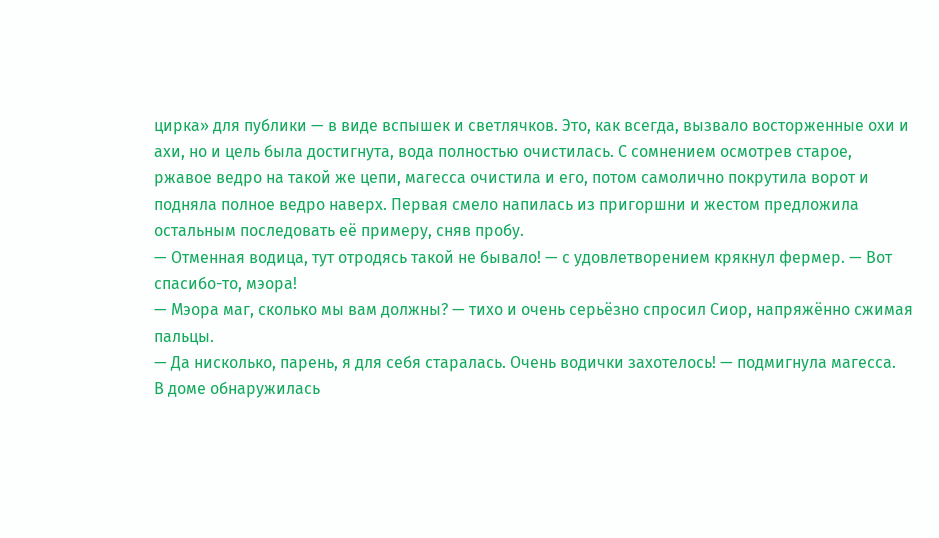цирка» для публики — в виде вспышек и светлячков. Это, как всегда, вызвало восторженные охи и ахи, но и цель была достигнута, вода полностью очистилась. С сомнением осмотрев старое, ржавое ведро на такой же цепи, магесса очистила и его, потом самолично покрутила ворот и подняла полное ведро наверх. Первая смело напилась из пригоршни и жестом предложила остальным последовать её примеру, сняв пробу.
— Отменная водица, тут отродясь такой не бывало! — с удовлетворением крякнул фермер. — Вот спасибо-то, мэора!
— Мэора маг, сколько мы вам должны? — тихо и очень серьёзно спросил Сиор, напряжённо сжимая пальцы.
— Да нисколько, парень, я для себя старалась. Очень водички захотелось! — подмигнула магесса.
В доме обнаружилась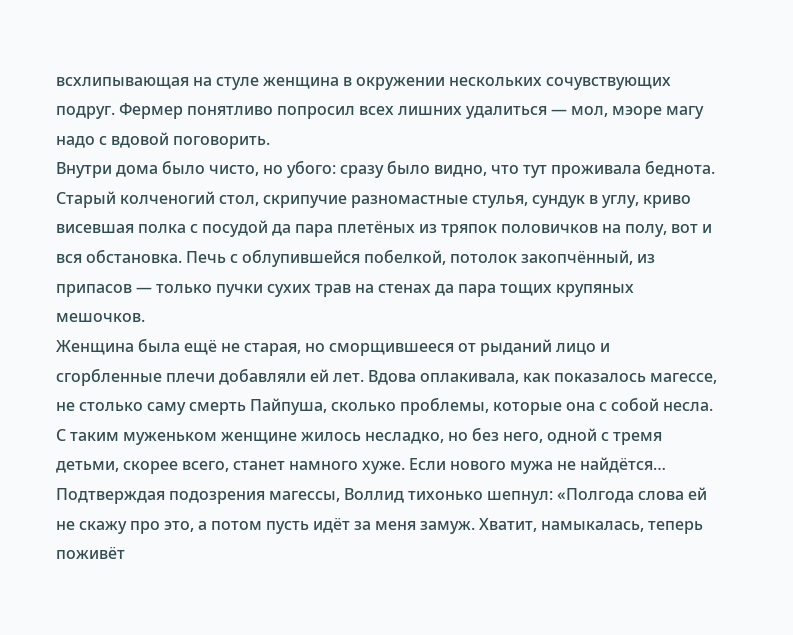всхлипывающая на стуле женщина в окружении нескольких сочувствующих подруг. Фермер понятливо попросил всех лишних удалиться — мол, мэоре магу надо с вдовой поговорить.
Внутри дома было чисто, но убого: сразу было видно, что тут проживала беднота. Старый колченогий стол, скрипучие разномастные стулья, сундук в углу, криво висевшая полка с посудой да пара плетёных из тряпок половичков на полу, вот и вся обстановка. Печь с облупившейся побелкой, потолок закопчённый, из припасов — только пучки сухих трав на стенах да пара тощих крупяных мешочков.
Женщина была ещё не старая, но сморщившееся от рыданий лицо и сгорбленные плечи добавляли ей лет. Вдова оплакивала, как показалось магессе, не столько саму смерть Пайпуша, сколько проблемы, которые она с собой несла. С таким муженьком женщине жилось несладко, но без него, одной с тремя детьми, скорее всего, станет намного хуже. Если нового мужа не найдётся… Подтверждая подозрения магессы, Воллид тихонько шепнул: «Полгода слова ей не скажу про это, а потом пусть идёт за меня замуж. Хватит, намыкалась, теперь поживёт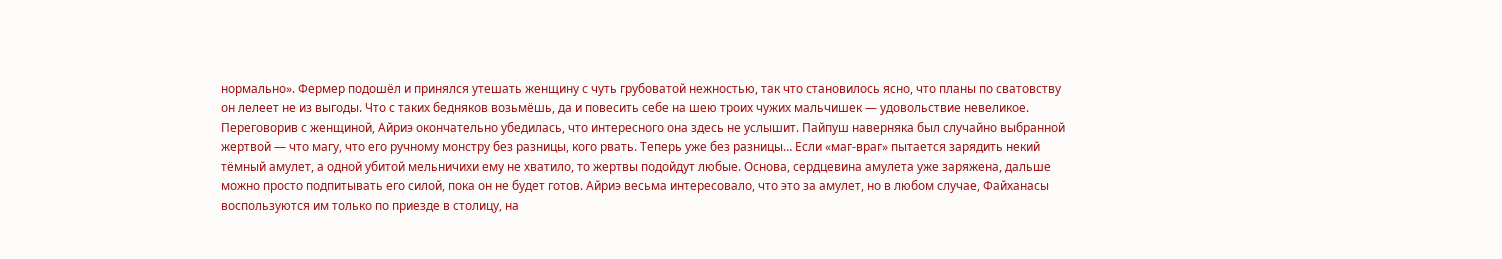нормально». Фермер подошёл и принялся утешать женщину с чуть грубоватой нежностью, так что становилось ясно, что планы по сватовству он лелеет не из выгоды. Что с таких бедняков возьмёшь, да и повесить себе на шею троих чужих мальчишек — удовольствие невеликое.
Переговорив с женщиной, Айриэ окончательно убедилась, что интересного она здесь не услышит. Пайпуш наверняка был случайно выбранной жертвой — что магу, что его ручному монстру без разницы, кого рвать. Теперь уже без разницы… Если «маг-враг» пытается зарядить некий тёмный амулет, а одной убитой мельничихи ему не хватило, то жертвы подойдут любые. Основа, сердцевина амулета уже заряжена, дальше можно просто подпитывать его силой, пока он не будет готов. Айриэ весьма интересовало, что это за амулет, но в любом случае, Файханасы воспользуются им только по приезде в столицу, на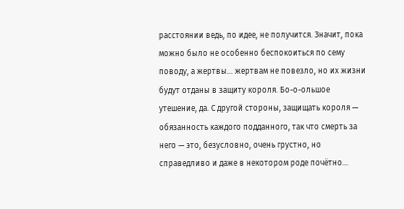расстоянии ведь, по идее, не получится. Значит, пока можно было не особенно беспокоиться по сему поводу, а жертвы… жертвам не повезло, но их жизни будут отданы в защиту короля. Бо-о-ольшое утешение, да. С другой стороны, защищать короля — обязанность каждого подданного, так что смерть за него — это, безусловно, очень грустно, но справедливо и даже в некотором роде почётно…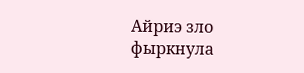Айриэ зло фыркнула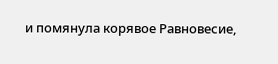и помянула корявое Равновесие,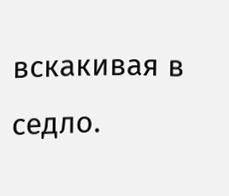вскакивая в седло.